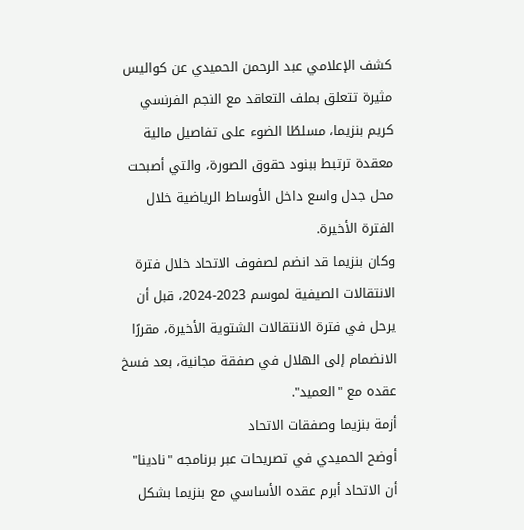كشف الإعلامي عبد الرحمن الحميدي عن كواليس مثيرة تتعلق بملف التعاقد مع النجم الفرنسي كريم بنزيما، مسلطًا الضوء على تفاصيل مالية معقدة ترتبط ببنود حقوق الصورة، والتي أصبحت محل جدل واسع داخل الأوساط الرياضية خلال الفترة الأخيرة.
وكان بنزيما قد انضم لصفوف الاتحاد خلال فترة الانتقالات الصيفية لموسم 2023-2024، قبل أن يرحل في فترة الانتقالات الشتوية الأخيرة، مقررًا الانضمام إلى الهلال في صفقة مجانية، بعد فسخ عقده مع "العميد".
أزمة بنزيما وصفقات الاتحاد
أوضح الحميدي في تصريحات عبر برنامجه "نادينا" أن الاتحاد أبرم عقده الأساسي مع بنزيما بشكل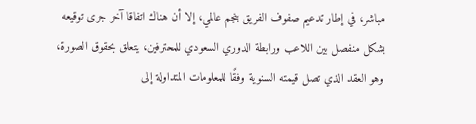مباشر، في إطار تدعيم صفوف الفريق بنجم عالمي، إلا أن هناك اتفاقا آخر جرى توقيعه بشكل منفصل بين اللاعب ورابطة الدوري السعودي للمحترفين، يتعلق بحقوق الصورة، وهو العقد الذي تصل قيمته السنوية وفقًا للمعلومات المتداولة إلى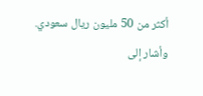أكثر من 50 مليون ريال سعودي.
وأشار إلى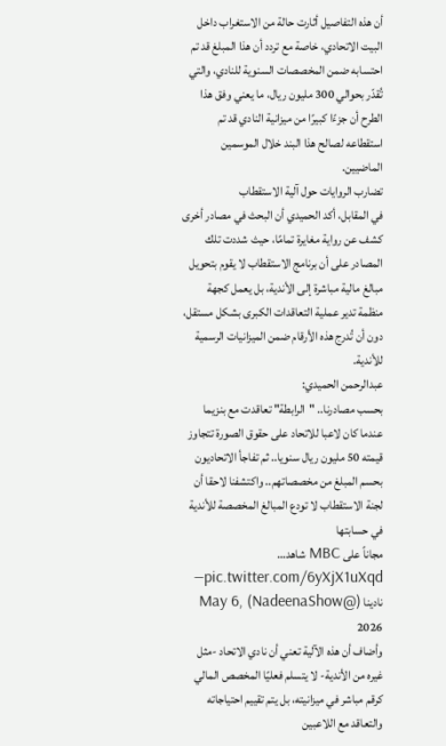أن هذه التفاصيل أثارت حالة من الاستغراب داخل البيت الاتحادي، خاصة مع تردد أن هذا المبلغ قد تم احتسابه ضمن المخصصات السنوية للنادي، والتي تُقدّر بحوالي 300 مليون ريال، ما يعني وفق هذا الطرح أن جزءًا كبيرًا من ميزانية النادي قد تم استقطاعه لصالح هذا البند خلال الموسمين الماضيين.
تضارب الروايات حول آلية الاستقطاب
في المقابل، أكد الحميدي أن البحث في مصادر أخرى كشف عن رواية مغايرة تمامًا، حيث شددت تلك المصادر على أن برنامج الاستقطاب لا يقوم بتحويل مبالغ مالية مباشرة إلى الأندية، بل يعمل كجهة منظمة تدير عملية التعاقدات الكبرى بشكل مستقل، دون أن تُدرج هذه الأرقام ضمن الميزانيات الرسمية للأندية.
عبدالرحمن الحميدي:
بحسب مصادرنا.. "الرابطة" تعاقدت مع بنزيما عندما كان لاعبا للاتحاد على حقوق الصورة تتجاوز قيمته 50 مليون ريال سنويا.. ثم تفاجأ الاتحاديون بحسم المبلغ من مخصصاتهم.. واكتشفنا لاحقا أن لجنة الاستقطاب لا تودع المبالغ المخصصة للأندية في حسابتها
مجاناً على MBC شاهد… pic.twitter.com/6yXjX1uXqd— نادينا (@NadeenaShow) May 6, 2026
وأضاف أن هذه الآلية تعني أن نادي الاتحاد -مثل غيره من الأندية- لا يتسلم فعليًا المخصص المالي كرقم مباشر في ميزانيته، بل يتم تقييم احتياجاته والتعاقد مع اللاعبين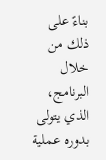بناءً على ذلك من خلال البرنامج، الذي يتولى بدوره عملية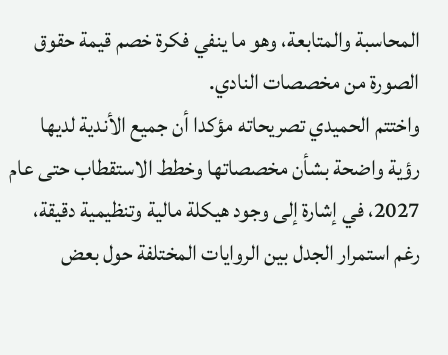المحاسبة والمتابعة، وهو ما ينفي فكرة خصم قيمة حقوق الصورة من مخصصات النادي.
واختتم الحميدي تصريحاته مؤكدا أن جميع الأندية لديها رؤية واضحة بشأن مخصصاتها وخطط الاستقطاب حتى عام 2027، في إشارة إلى وجود هيكلة مالية وتنظيمية دقيقة، رغم استمرار الجدل بين الروايات المختلفة حول بعض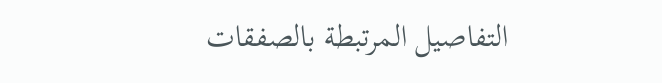التفاصيل المرتبطة بالصفقات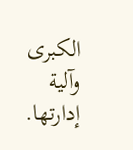الكبرى وآلية إدارتها.